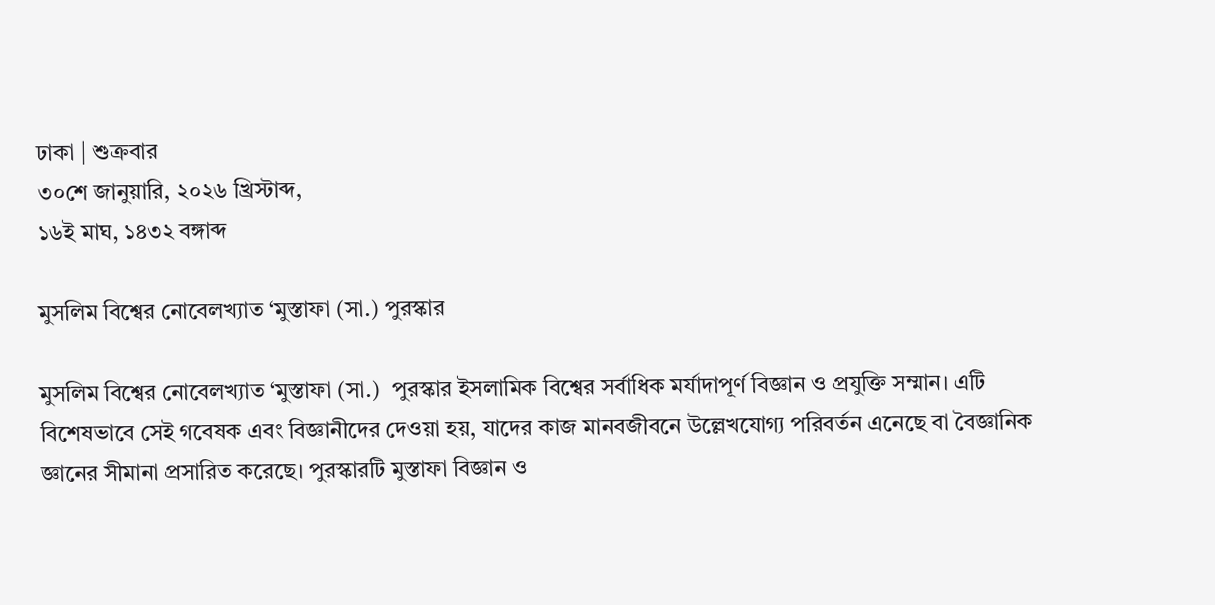ঢাকা | শুক্রবার
৩০শে জানুয়ারি, ২০২৬ খ্রিস্টাব্দ,
১৬ই মাঘ, ১৪৩২ বঙ্গাব্দ

মুসলিম বিশ্বের নোবেলখ্যাত ‘মুস্তাফা (সা.) পুরস্কার

মুসলিম বিশ্বের নোবেলখ্যাত ‘মুস্তাফা (সা.)  পুরস্কার ইসলামিক বিশ্বের সর্বাধিক মর্যাদাপূর্ণ বিজ্ঞান ও প্রযুক্তি সম্মান। এটি বিশেষভাবে সেই গবেষক এবং বিজ্ঞানীদের দেওয়া হয়, যাদের কাজ মানবজীবনে উল্লেখযোগ্য পরিবর্তন এনেছে বা বৈজ্ঞানিক জ্ঞানের সীমানা প্রসারিত করেছে। পুরস্কারটি মুস্তাফা বিজ্ঞান ও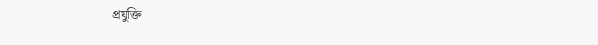প্রযুক্তি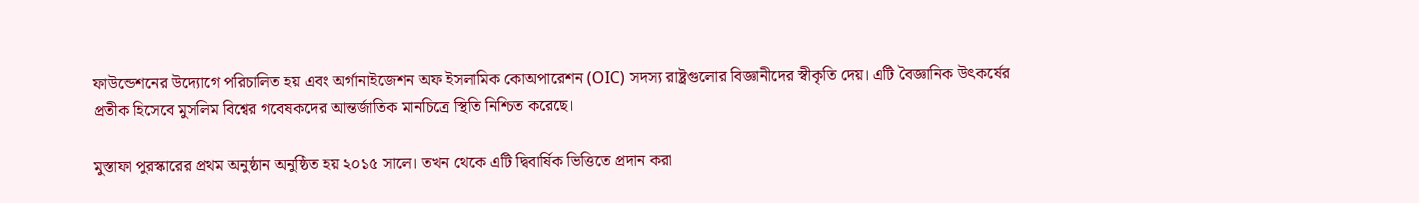ফাউন্ডেশনের উদ্যোগে পরিচালিত হয় এবং অর্গানাইজেশন অফ ইসলামিক কোঅপারেশন (OIC) সদস্য রাষ্ট্রগুলোর বিজ্ঞানীদের স্বীকৃতি দেয়। এটি বৈজ্ঞানিক উৎকর্ষের প্রতীক হিসেবে মুসলিম বিশ্বের গবেষকদের আন্তর্জাতিক মানচিত্রে স্থিতি নিশ্চিত করেছে।

মুস্তাফা পুরস্কারের প্রথম অনুষ্ঠান অনুষ্ঠিত হয় ২০১৫ সালে। তখন থেকে এটি দ্বিবার্ষিক ভিত্তিতে প্রদান করা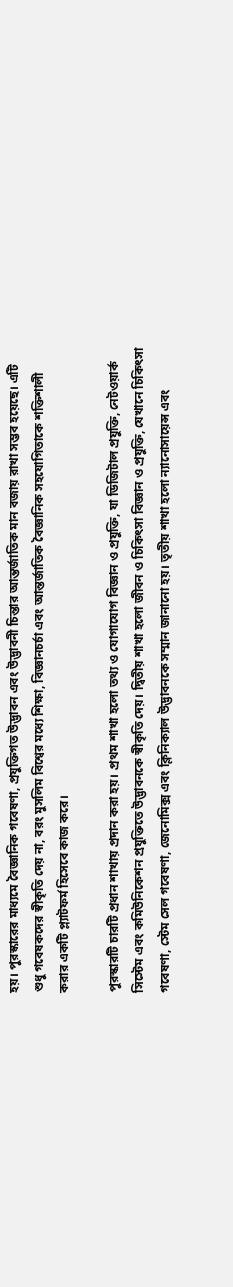হয়। পুরস্কারের মাধ্যমে বৈজ্ঞানিক গবেষণা, প্রযুক্তিগত উদ্ভাবন এবং উদ্ভাবনী চিন্তার আন্তর্জাতিক মান বজায় রাখা সম্ভব হয়েছে। এটি শুধু গবেষকদের স্বীকৃতি দেয় না, বরং মুসলিম বিশ্বের মধ্যে শিক্ষা, বিজ্ঞানচর্চা এবং আন্তর্জাতিক বৈজ্ঞানিক সহযোগিতাকে শক্তিশালী করার একটি প্ল্যাটফর্ম হিসেবে কাজ করে।

পুরস্কারটি চারটি প্রধান শাখায় প্রদান করা হয়। প্রথম শাখা হলো তথ্য ও যোগাযোগ বিজ্ঞান ও প্রযুক্তি, যা ডিজিটাল প্রযুক্তি, নেটওয়ার্ক সিস্টেম এবং কমিউনিকেশন প্রযুক্তিতে উদ্ভাবনকে স্বীকৃতি দেয়। দ্বিতীয় শাখা হলো জীবন ও চিকিৎসা বিজ্ঞান ও প্রযুক্তি, যেখানে চিকিৎসা গবেষণা, স্টেম সেল গবেষণা, জেনোমিক্স এবং ক্লিনিক্যাল উদ্ভাবনকে সম্মান জানানো হয়। তৃতীয় শাখা হলো ন্যানোসায়েন্স এবং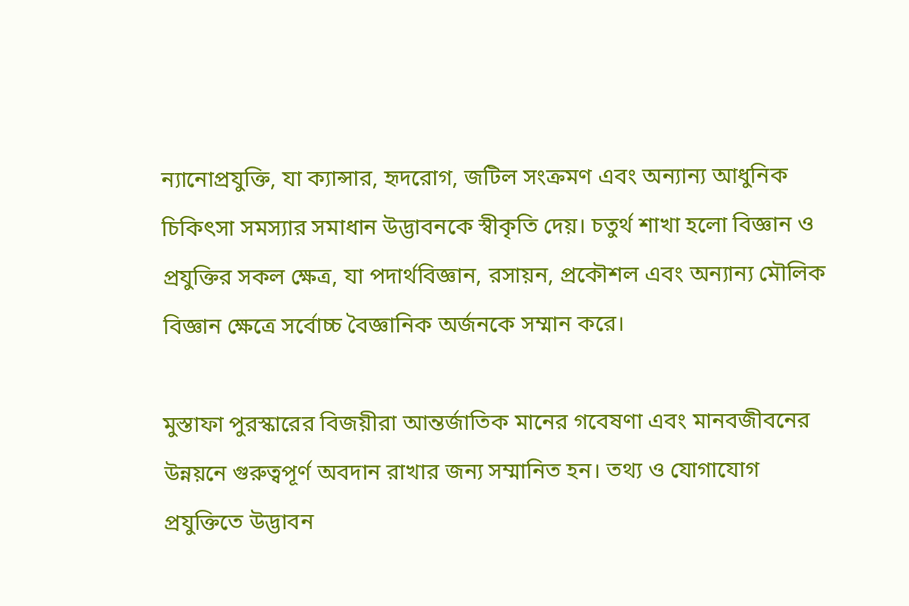ন্যানোপ্রযুক্তি, যা ক্যান্সার, হৃদরোগ, জটিল সংক্রমণ এবং অন্যান্য আধুনিক চিকিৎসা সমস্যার সমাধান উদ্ভাবনকে স্বীকৃতি দেয়। চতুর্থ শাখা হলো বিজ্ঞান ও প্রযুক্তির সকল ক্ষেত্র, যা পদার্থবিজ্ঞান, রসায়ন, প্রকৌশল এবং অন্যান্য মৌলিক বিজ্ঞান ক্ষেত্রে সর্বোচ্চ বৈজ্ঞানিক অর্জনকে সম্মান করে।

মুস্তাফা পুরস্কারের বিজয়ীরা আন্তর্জাতিক মানের গবেষণা এবং মানবজীবনের উন্নয়নে গুরুত্বপূর্ণ অবদান রাখার জন্য সম্মানিত হন। তথ্য ও যোগাযোগ প্রযুক্তিতে উদ্ভাবন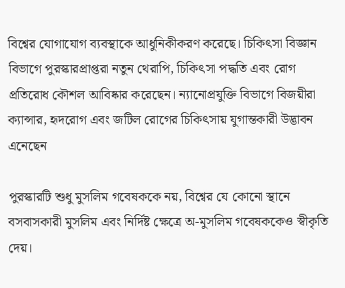বিশ্বের যোগাযোগ ব্যবস্থাকে আধুনিকীকরণ করেছে। চিকিৎসা বিজ্ঞান বিভাগে পুরস্কারপ্রাপ্তরা নতুন থেরাপি, চিকিৎসা পদ্ধতি এবং রোগ প্রতিরোধ কৌশল আবিষ্কার করেছেন। ন্যানোপ্রযুক্তি বিভাগে বিজয়ীরা ক্যান্সার, হৃদরোগ এবং জটিল রোগের চিকিৎসায় যুগান্তকারী উদ্ভাবন এনেছেন

পুরস্কারটি শুধু মুসলিম গবেষককে নয়, বিশ্বের যে কোনো স্থানে বসবাসকারী মুসলিম এবং নির্দিষ্ট ক্ষেত্রে অ-মুসলিম গবেষককেও স্বীকৃতি দেয়।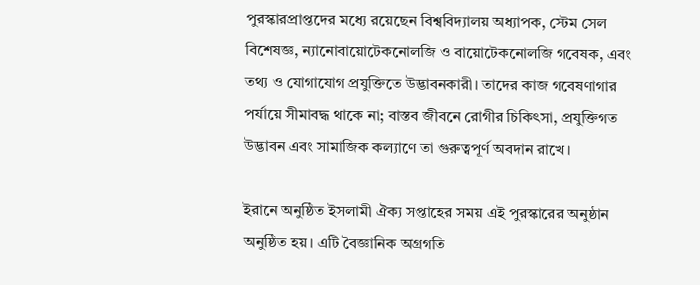পুরস্কারপ্রাপ্তদের মধ্যে রয়েছেন বিশ্ববিদ্যালয় অধ্যাপক, স্টেম সেল বিশেষজ্ঞ, ন্যানোবায়োটেকনোলজি ও বায়োটেকনোলজি গবেষক, এবং তথ্য ও যোগাযোগ প্রযুক্তিতে উদ্ভাবনকারী। তাদের কাজ গবেষণাগার পর্যায়ে সীমাবদ্ধ থাকে না; বাস্তব জীবনে রোগীর চিকিৎসা, প্রযুক্তিগত উদ্ভাবন এবং সামাজিক কল্যাণে তা গুরুত্বপূর্ণ অবদান রাখে।

ইরানে অনুষ্ঠিত ইসলামী ঐক্য সপ্তাহের সময় এই পুরস্কারের অনুষ্ঠান অনুষ্ঠিত হয়। এটি বৈজ্ঞানিক অগ্রগতি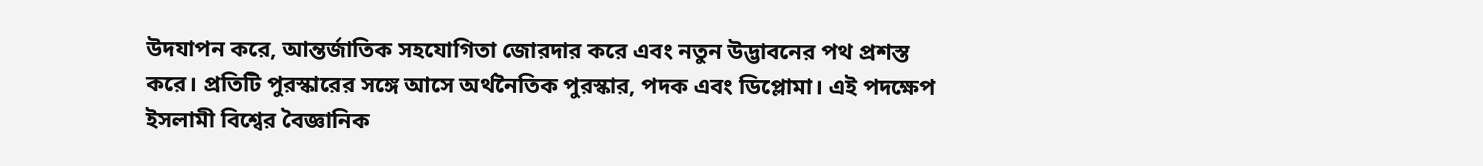উদযাপন করে, আন্তর্জাতিক সহযোগিতা জোরদার করে এবং নতুন উদ্ভাবনের পথ প্রশস্ত করে। প্রতিটি পুরস্কারের সঙ্গে আসে অর্থনৈতিক পুরস্কার, পদক এবং ডিপ্লোমা। এই পদক্ষেপ ইসলামী বিশ্বের বৈজ্ঞানিক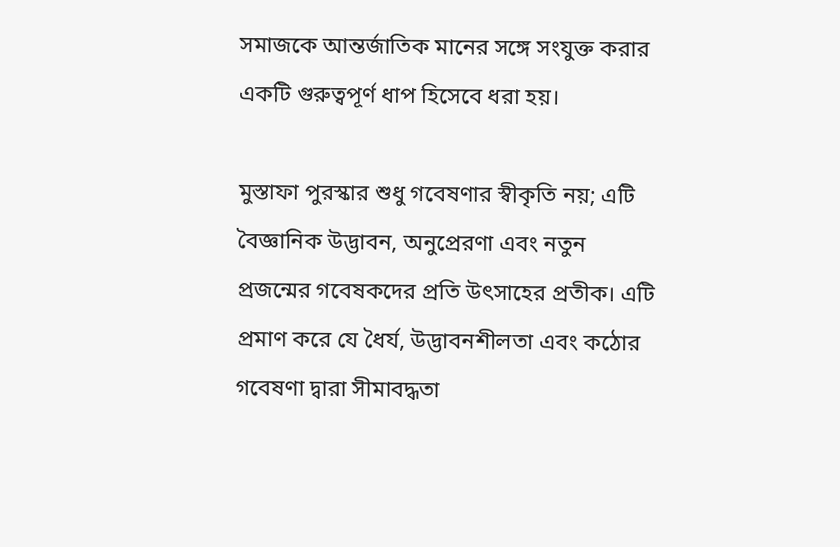সমাজকে আন্তর্জাতিক মানের সঙ্গে সংযুক্ত করার একটি গুরুত্বপূর্ণ ধাপ হিসেবে ধরা হয়।

মুস্তাফা পুরস্কার শুধু গবেষণার স্বীকৃতি নয়; এটি বৈজ্ঞানিক উদ্ভাবন, অনুপ্রেরণা এবং নতুন প্রজন্মের গবেষকদের প্রতি উৎসাহের প্রতীক। এটি প্রমাণ করে যে ধৈর্য, উদ্ভাবনশীলতা এবং কঠোর গবেষণা দ্বারা সীমাবদ্ধতা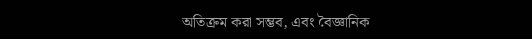অতিক্রম করা সম্ভব, এবং বৈজ্ঞানিক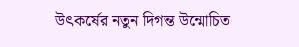উৎকর্ষের নতুন দিগন্ত উন্মোচিত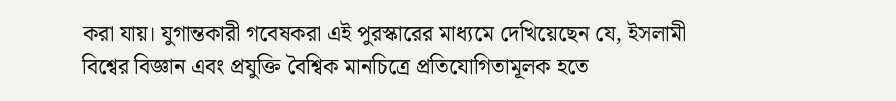করা যায়। যুগান্তকারী গবেষকরা এই পুরস্কারের মাধ্যমে দেখিয়েছেন যে, ইসলামী বিশ্বের বিজ্ঞান এবং প্রযুক্তি বৈশ্বিক মানচিত্রে প্রতিযোগিতামূলক হতে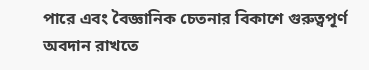পারে এবং বৈজ্ঞানিক চেতনার বিকাশে গুরুত্বপূর্ণ অবদান রাখতে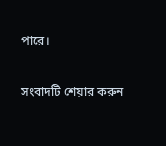পারে।

সংবাদটি শেয়ার করুন